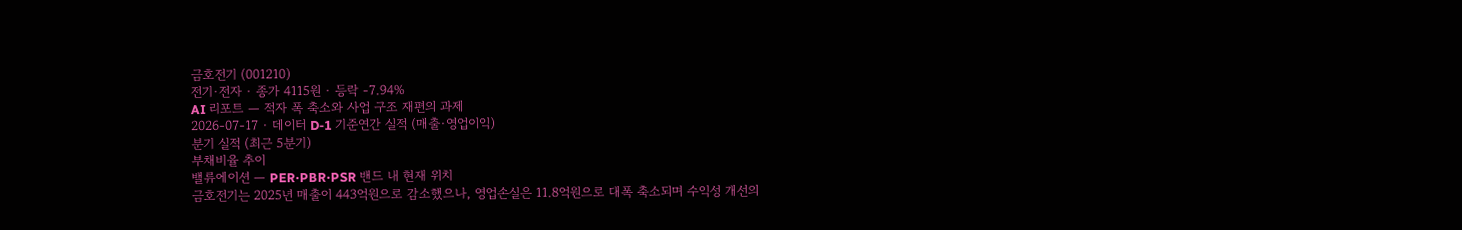금호전기 (001210)
전기·전자 · 종가 4115원 · 등락 -7.94%
AI 리포트 — 적자 폭 축소와 사업 구조 재편의 과제
2026-07-17 · 데이터 D-1 기준연간 실적 (매출·영업이익)
분기 실적 (최근 5분기)
부채비율 추이
밸류에이션 — PER·PBR·PSR 밴드 내 현재 위치
금호전기는 2025년 매출이 443억원으로 감소했으나, 영업손실은 11.8억원으로 대폭 축소되며 수익성 개선의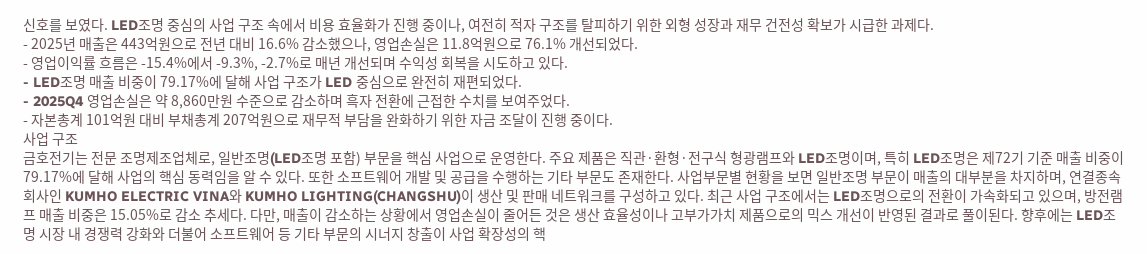신호를 보였다. LED조명 중심의 사업 구조 속에서 비용 효율화가 진행 중이나, 여전히 적자 구조를 탈피하기 위한 외형 성장과 재무 건전성 확보가 시급한 과제다.
- 2025년 매출은 443억원으로 전년 대비 16.6% 감소했으나, 영업손실은 11.8억원으로 76.1% 개선되었다.
- 영업이익률 흐름은 -15.4%에서 -9.3%, -2.7%로 매년 개선되며 수익성 회복을 시도하고 있다.
- LED조명 매출 비중이 79.17%에 달해 사업 구조가 LED 중심으로 완전히 재편되었다.
- 2025Q4 영업손실은 약 8,860만원 수준으로 감소하며 흑자 전환에 근접한 수치를 보여주었다.
- 자본총계 101억원 대비 부채총계 207억원으로 재무적 부담을 완화하기 위한 자금 조달이 진행 중이다.
사업 구조
금호전기는 전문 조명제조업체로, 일반조명(LED조명 포함) 부문을 핵심 사업으로 운영한다. 주요 제품은 직관·환형·전구식 형광램프와 LED조명이며, 특히 LED조명은 제72기 기준 매출 비중이 79.17%에 달해 사업의 핵심 동력임을 알 수 있다. 또한 소프트웨어 개발 및 공급을 수행하는 기타 부문도 존재한다. 사업부문별 현황을 보면 일반조명 부문이 매출의 대부분을 차지하며, 연결종속회사인 KUMHO ELECTRIC VINA와 KUMHO LIGHTING(CHANGSHU)이 생산 및 판매 네트워크를 구성하고 있다. 최근 사업 구조에서는 LED조명으로의 전환이 가속화되고 있으며, 방전램프 매출 비중은 15.05%로 감소 추세다. 다만, 매출이 감소하는 상황에서 영업손실이 줄어든 것은 생산 효율성이나 고부가가치 제품으로의 믹스 개선이 반영된 결과로 풀이된다. 향후에는 LED조명 시장 내 경쟁력 강화와 더불어 소프트웨어 등 기타 부문의 시너지 창출이 사업 확장성의 핵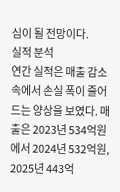심이 될 전망이다.
실적 분석
연간 실적은 매출 감소 속에서 손실 폭이 줄어드는 양상을 보였다. 매출은 2023년 534억원에서 2024년 532억원, 2025년 443억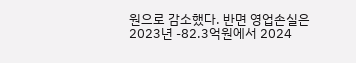원으로 감소했다. 반면 영업손실은 2023년 -82.3억원에서 2024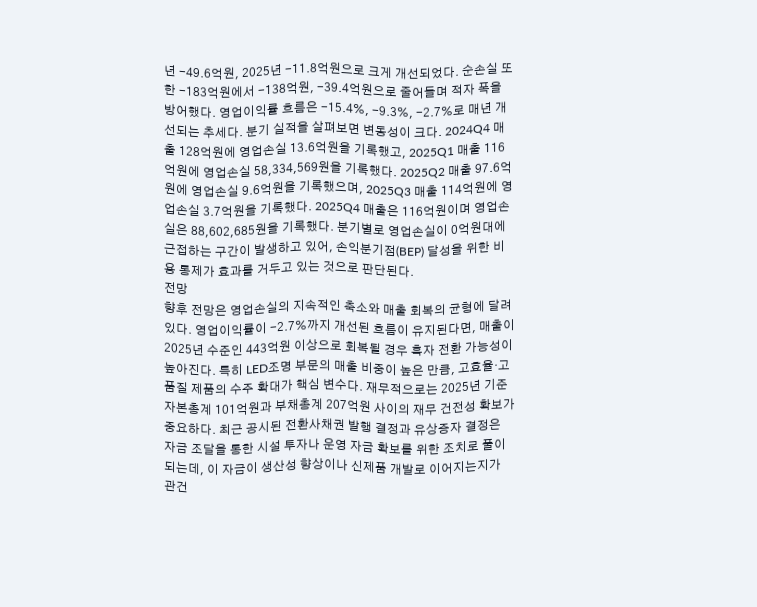년 -49.6억원, 2025년 -11.8억원으로 크게 개선되었다. 순손실 또한 -183억원에서 -138억원, -39.4억원으로 줄어들며 적자 폭을 방어했다. 영업이익률 흐름은 -15.4%, -9.3%, -2.7%로 매년 개선되는 추세다. 분기 실적을 살펴보면 변동성이 크다. 2024Q4 매출 128억원에 영업손실 13.6억원을 기록했고, 2025Q1 매출 116억원에 영업손실 58,334,569원을 기록했다. 2025Q2 매출 97.6억원에 영업손실 9.6억원을 기록했으며, 2025Q3 매출 114억원에 영업손실 3.7억원을 기록했다. 2025Q4 매출은 116억원이며 영업손실은 88,602,685원을 기록했다. 분기별로 영업손실이 0억원대에 근접하는 구간이 발생하고 있어, 손익분기점(BEP) 달성을 위한 비용 통제가 효과를 거두고 있는 것으로 판단된다.
전망
향후 전망은 영업손실의 지속적인 축소와 매출 회복의 균형에 달려 있다. 영업이익률이 -2.7%까지 개선된 흐름이 유지된다면, 매출이 2025년 수준인 443억원 이상으로 회복될 경우 흑자 전환 가능성이 높아진다. 특히 LED조명 부문의 매출 비중이 높은 만큼, 고효율·고품질 제품의 수주 확대가 핵심 변수다. 재무적으로는 2025년 기준 자본총계 101억원과 부채총계 207억원 사이의 재무 건전성 확보가 중요하다. 최근 공시된 전환사채권 발행 결정과 유상증자 결정은 자금 조달을 통한 시설 투자나 운영 자금 확보를 위한 조치로 풀이되는데, 이 자금이 생산성 향상이나 신제품 개발로 이어지는지가 관건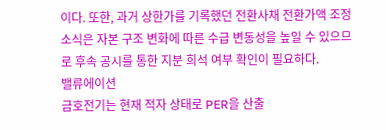이다. 또한, 과거 상한가를 기록했던 전환사채 전환가액 조정 소식은 자본 구조 변화에 따른 수급 변동성을 높일 수 있으므로 후속 공시를 통한 지분 희석 여부 확인이 필요하다.
밸류에이션
금호전기는 현재 적자 상태로 PER을 산출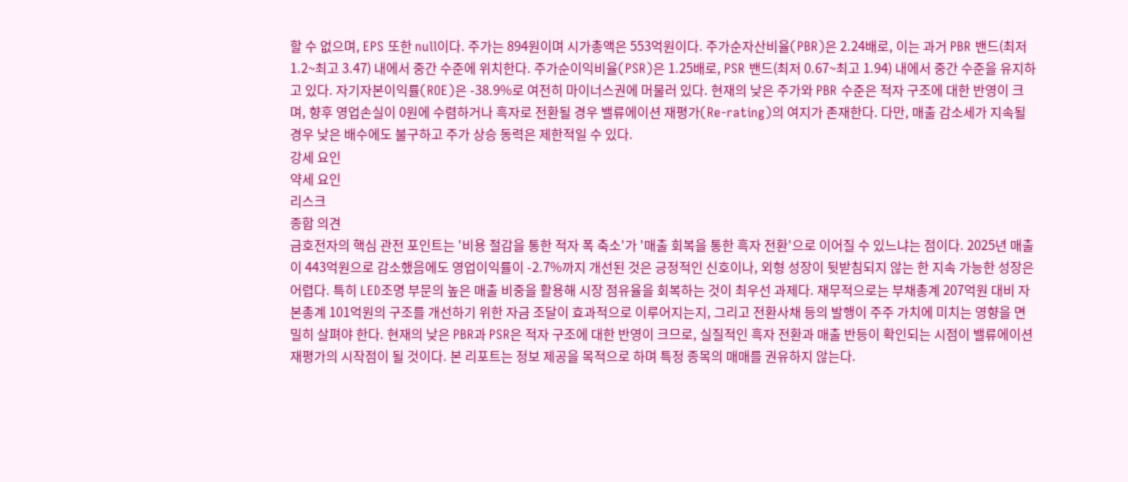할 수 없으며, EPS 또한 null이다. 주가는 894원이며 시가총액은 553억원이다. 주가순자산비율(PBR)은 2.24배로, 이는 과거 PBR 밴드(최저 1.2~최고 3.47) 내에서 중간 수준에 위치한다. 주가순이익비율(PSR)은 1.25배로, PSR 밴드(최저 0.67~최고 1.94) 내에서 중간 수준을 유지하고 있다. 자기자본이익률(ROE)은 -38.9%로 여전히 마이너스권에 머물러 있다. 현재의 낮은 주가와 PBR 수준은 적자 구조에 대한 반영이 크며, 향후 영업손실이 0원에 수렴하거나 흑자로 전환될 경우 밸류에이션 재평가(Re-rating)의 여지가 존재한다. 다만, 매출 감소세가 지속될 경우 낮은 배수에도 불구하고 주가 상승 동력은 제한적일 수 있다.
강세 요인
약세 요인
리스크
종합 의견
금호전자의 핵심 관전 포인트는 '비용 절감을 통한 적자 폭 축소'가 '매출 회복을 통한 흑자 전환'으로 이어질 수 있느냐는 점이다. 2025년 매출이 443억원으로 감소했음에도 영업이익률이 -2.7%까지 개선된 것은 긍정적인 신호이나, 외형 성장이 뒷받침되지 않는 한 지속 가능한 성장은 어렵다. 특히 LED조명 부문의 높은 매출 비중을 활용해 시장 점유율을 회복하는 것이 최우선 과제다. 재무적으로는 부채총계 207억원 대비 자본총계 101억원의 구조를 개선하기 위한 자금 조달이 효과적으로 이루어지는지, 그리고 전환사채 등의 발행이 주주 가치에 미치는 영향을 면밀히 살펴야 한다. 현재의 낮은 PBR과 PSR은 적자 구조에 대한 반영이 크므로, 실질적인 흑자 전환과 매출 반등이 확인되는 시점이 밸류에이션 재평가의 시작점이 될 것이다. 본 리포트는 정보 제공을 목적으로 하며 특정 종목의 매매를 권유하지 않는다.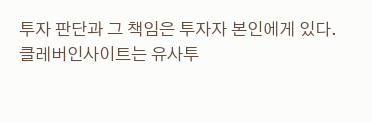투자 판단과 그 책임은 투자자 본인에게 있다.
클레버인사이트는 유사투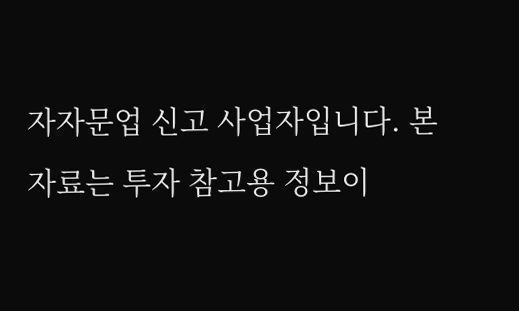자자문업 신고 사업자입니다. 본 자료는 투자 참고용 정보이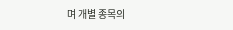며 개별 종목의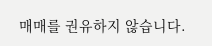매매를 권유하지 않습니다.